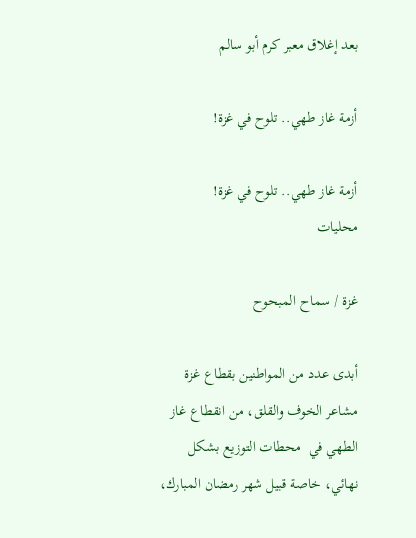بعد إغلاق معبر كرم أبو سالم

أزمة غاز طهي.. تلوح في غزة!

أزمة غاز طهي.. تلوح في غزة!
محليات

غزة / سماح المبحوح

أبدى عدد من المواطنين بقطاع غزة مشاعر الخوف والقلق، من انقطاع غاز الطهي في  محطات التوزيع بشكل نهائي، خاصة قبيل شهر رمضان المبارك،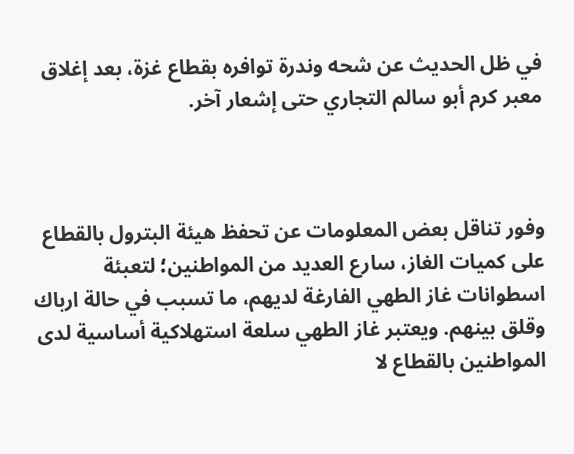في ظل الحديث عن شحه وندرة توافره بقطاع غزة، بعد إغلاق معبر كرم أبو سالم التجاري حتى إشعار آخر.



وفور تناقل بعض المعلومات عن تحفظ هيئة البترول بالقطاع على كميات الغاز، سارع العديد من المواطنين؛ لتعبئة اسطوانات غاز الطهي الفارغة لديهم، ما تسبب في حالة ارباك وقلق بينهم. ويعتبر غاز الطهي سلعة استهلاكية أساسية لدى المواطنين بالقطاع لا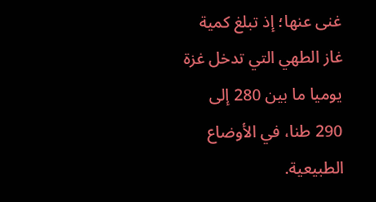غنى عنها؛ إذ تبلغ كمية غاز الطهي التي تدخل غزة يوميا ما بين 280 إلى 290 طنا، في الأوضاع الطبيعية.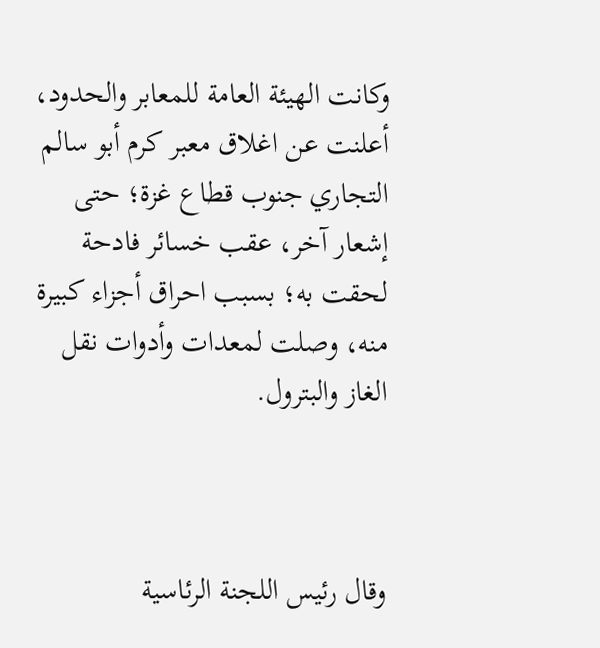وكانت الهيئة العامة للمعابر والحدود، أعلنت عن اغلاق معبر كرم أبو سالم التجاري جنوب قطاع غزة؛ حتى إشعار آخر، عقب خسائر فادحة لحقت به؛ بسبب احراق أجزاء كبيرة منه، وصلت لمعدات وأدوات نقل الغاز والبترول.



وقال رئيس اللجنة الرئاسية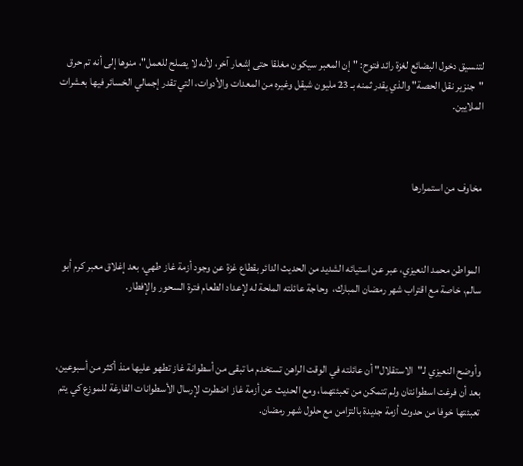لتنسيق دخول البضائع لغزة رائد فتوح: "إن المعبر سيكون مغلقا حتى إشعار آخر، لأنه لا يصلح للعمل"، منوها إلى أنه تم حرق "جنزير نقل الحصة" والذي يقدر ثمنه بـ 23 مليون شيقل وغيره من المعدات والأدوات، التي تقدر إجمالي الخسائر فيها بعشرات الملايين.



مخاوف من استمرارها



 المواطن محمد النعيزي، عبر عن استيائه الشديد من الحديث الدائر بقطاع غزة عن وجود أزمة غاز طهي، بعد إغلاق معبر كرم أبو سالم، خاصة مع اقتراب شهر رمضان المبارك،  وحاجة عائلته الملحة له لإعداد الطعام فترة السحور والإفطار.



وأوضح النعيزي لـ"الاستقلال" أن عائلته في الوقت الراهن تستخدم ما تبقى من أسطوانة غاز تطهو عليها منذ أكثر من أسبوعين، بعد أن فرغت اسطوانتان ولم تتمكن من تعبئتهما، ومع الحديث عن أزمة غاز اضطرت لإرسال الأسطوانات الفارغة للموزع كي يتم تعبئتها خوفا من حدوث أزمة جديدة بالتزامن مع حلول شهر رمضان.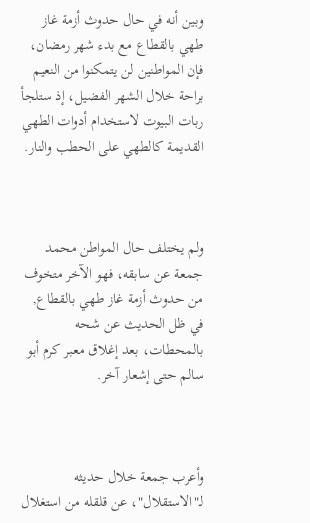وبين أنه في حال حدوث أزمة غاز طهي بالقطاع مع بدء شهر رمضان، فإن المواطنين لن يتمكنوا من النعيم براحة خلال الشهر الفضيل، إذ ستلجأ ربات البيوت لاستخدام أدوات الطهي القديمة كالطهي على الحطب والنار.



ولم يختلف حال المواطن محمد جمعة عن سابقه، فهو الآخر متخوف من حدوث أزمة غاز طهي بالقطاع, في ظل الحديث عن شحه بالمحطات، بعد إغلاق معبر كرم أبو سالم حتى إشعار آخر.



وأعرب جمعة خلال حديثه لـ"الاستقلال"، عن قلقله من استغلال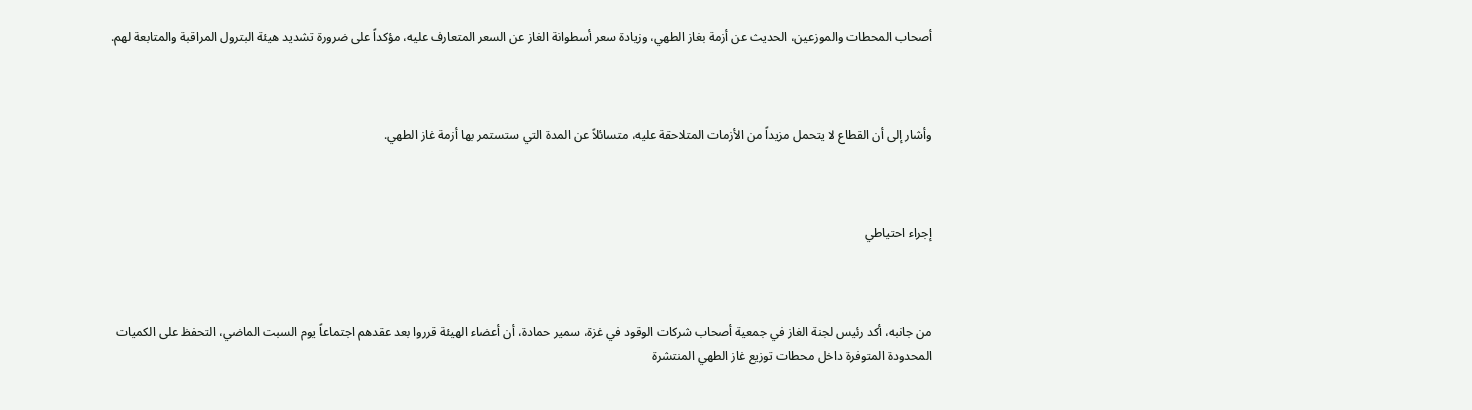أصحاب المحطات والموزعين، الحديث عن أزمة بغاز الطهي، وزيادة سعر أسطوانة الغاز عن السعر المتعارف عليه، مؤكداً على ضرورة تشديد هيئة البترول المراقبة والمتابعة لهم.



وأشار إلى أن القطاع لا يتحمل مزيداً من الأزمات المتلاحقة عليه، متسائلاً عن المدة التي ستستمر بها أزمة غاز الطهي.



إجراء احتياطي



من جانبه، أكد رئيس لجنة الغاز في جمعية أصحاب شركات الوقود في غزة، سمير حمادة، أن أعضاء الهيئة قرروا بعد عقدهم اجتماعاً يوم السبت الماضي، التحفظ على الكميات المحدودة المتوفرة داخل محطات توزيع غاز الطهي المنتشرة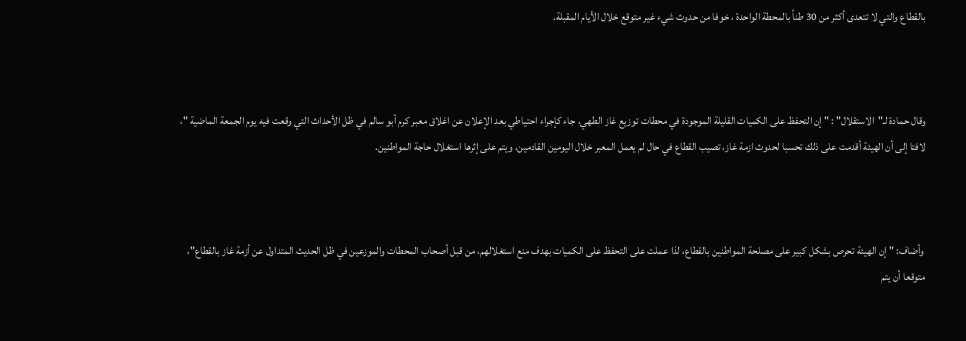بالقطاع والتي لا تتعدى أكثر من 30 طناً بالمحطة الواحدة ، خوفا من حدوث شيء غير متوقع خلال الأيام المقبلة.



وقال حمادة لـ"الاستقلال" : " إن التحفظ على الكميات القليلة الموجودة في محطات توزيع غاز الطهي، جاء كإجراء احتياطي بعد الإعلان عن اغلاق معبر كرم أبو سالم في ظل الأحداث التي وقعت فيه يوم الجمعة الماضية "، لافتا إلى أن الهيئة أقدمت على ذلك تحسبا لحدوث ازمة غاز، تصيب القطاع في حال لم يعمل المعبر خلال اليومين القادمين، ويتم على إثرها استغلال حاجة المواطنين.



 وأضاف: " إن الهيئة تحرص بشكل كبير على مصلحة المواطنين بالقطاع، لذا عملت على التحفظ على الكميات بهدف منع استغلالهم، من قبل أصحاب المحطات والموزعين في ظل الحديث المتداول عن أزمة غاز بالقطاع"، متوقعا أن يتم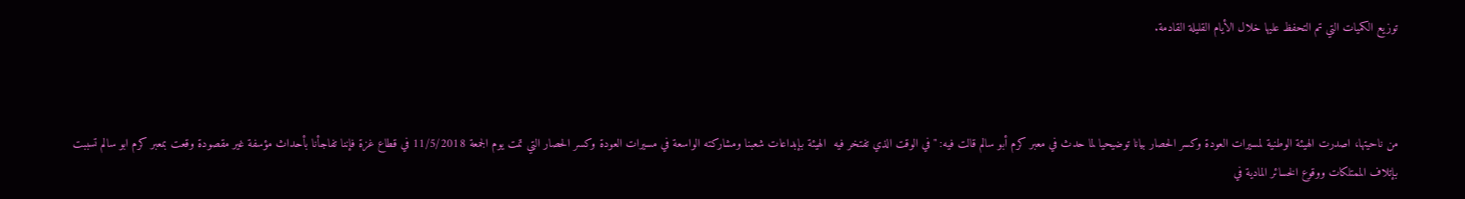توزيع الكميات التي تم التحفظ عليها خلال الأيام القليلة القادمة.



من ناحيتها، اصدرت الهيئة الوطنية لمسيرات العودة وكسر الحصار بيانا توضيحيا لما حدث في معبر كرم أبو سالم قالت فيه: "في الوقت الذي تفتخر فيه  الهيئة بإبداعات شعبنا ومشاركته الواسعة في مسيرات العودة وكسر الحصار التي تمت يوم الجمعة 11/5/2018 في قطاع غزة فإننا تفاجأنا بأحداث مؤسفة غير مقصودة وقعت بمعبر كرم ابو سالم تسببت  بإتلاف الممتلكات ووقوع الخسائر المادية في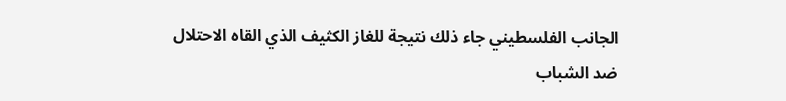الجانب الفلسطيني جاء ذلك نتيجة للغاز الكثيف الذي القاه الاحتلال ضد الشباب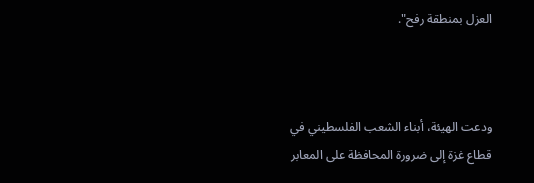العزل بمنطقة رفح".



ودعت الهيئة، أبناء الشعب الفلسطيني في قطاع غزة إلى ضرورة المحافظة على المعابر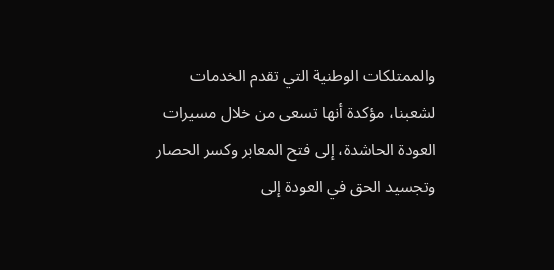والممتلكات الوطنية التي تقدم الخدمات لشعبنا، مؤكدة أنها تسعى من خلال مسيرات العودة الحاشدة، إلى فتح المعابر وكسر الحصار وتجسيد الحق في العودة إلى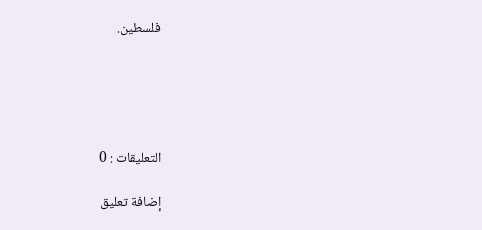فلسطين.





التعليقات : 0

إضافة تعليق